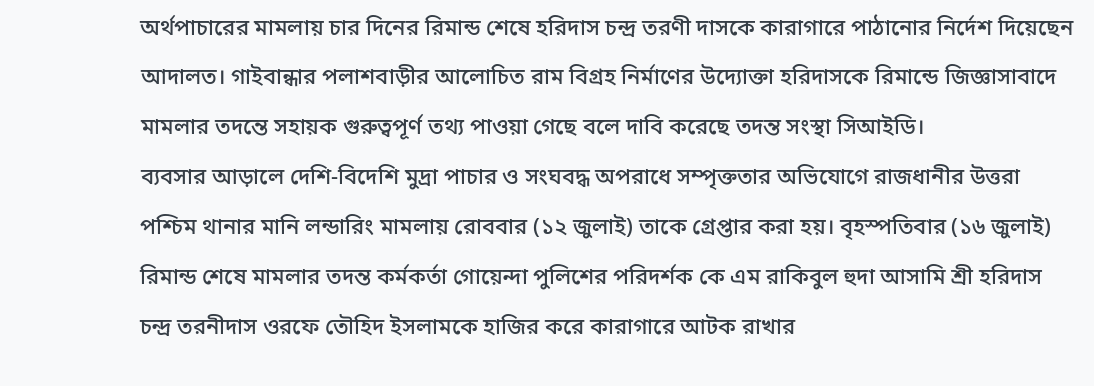অর্থপাচারের মামলায় চার দিনের রিমান্ড শেষে হরিদাস চন্দ্র তরণী দাসকে কারাগারে পাঠানোর নির্দেশ দিয়েছেন আদালত। গাইবান্ধার পলাশবাড়ীর আলোচিত রাম বিগ্রহ নির্মাণের উদ্যোক্তা হরিদাসকে রিমান্ডে জিজ্ঞাসাবাদে মামলার তদন্তে সহায়ক গুরুত্বপূর্ণ তথ্য পাওয়া গেছে বলে দাবি করেছে তদন্ত সংস্থা সিআইডি।
ব্যবসার আড়ালে দেশি-বিদেশি মুদ্রা পাচার ও সংঘবদ্ধ অপরাধে সম্পৃক্ততার অভিযোগে রাজধানীর উত্তরা পশ্চিম থানার মানি লন্ডারিং মামলায় রোববার (১২ জুলাই) তাকে গ্রেপ্তার করা হয়। বৃহস্পতিবার (১৬ জুলাই) রিমান্ড শেষে মামলার তদন্ত কর্মকর্তা গোয়েন্দা পুলিশের পরিদর্শক কে এম রাকিবুল হুদা আসামি শ্রী হরিদাস চন্দ্র তরনীদাস ওরফে তৌহিদ ইসলামকে হাজির করে কারাগারে আটক রাখার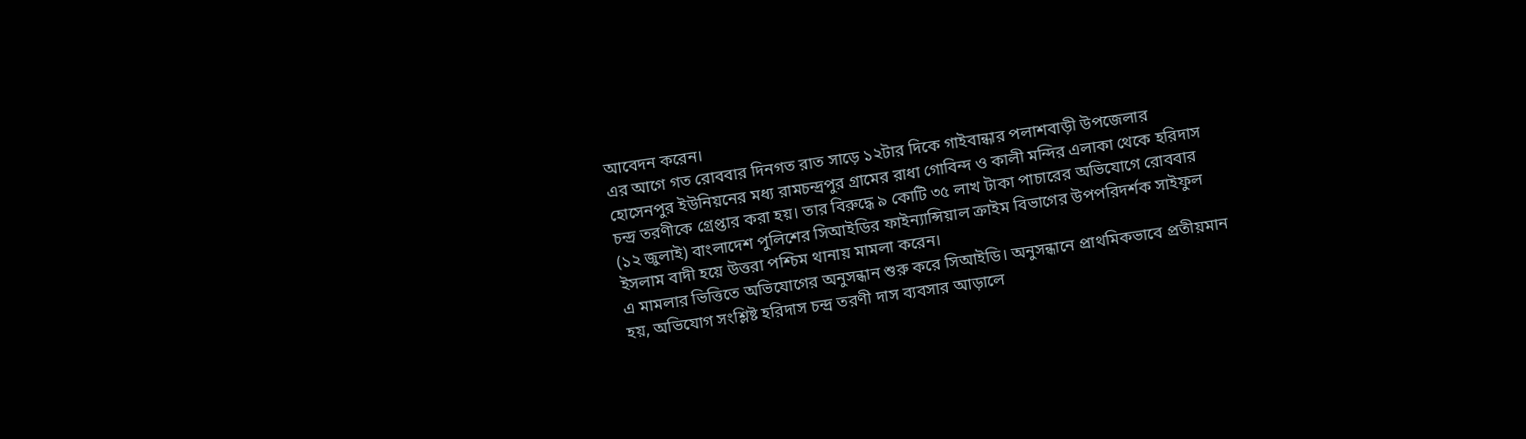আবেদন করেন।
এর আগে গত রোববার দিনগত রাত সাড়ে ১২টার দিকে গাইবান্ধার পলাশবাড়ী উপজেলার হোসেনপুর ইউনিয়নের মধ্য রামচন্দ্রপুর গ্রামের রাধা গোবিন্দ ও কালী মন্দির এলাকা থেকে হরিদাস চন্দ্র তরণীকে গ্রেপ্তার করা হয়। তার বিরুদ্ধে ৯ কোটি ৩৫ লাখ টাকা পাচারের অভিযোগে রোববার (১২ জুলাই) বাংলাদেশ পুলিশের সিআইডির ফাইন্যান্সিয়াল ক্রাইম বিভাগের উপপরিদর্শক সাইফুল ইসলাম বাদী হয়ে উত্তরা পশ্চিম থানায় মামলা করেন।
এ মামলার ভিত্তিতে অভিযোগের অনুসন্ধান শুরু করে সিআইডি। অনুসন্ধানে প্রাথমিকভাবে প্রতীয়মান হয়, অভিযোগ সংশ্লিষ্ট হরিদাস চন্দ্র তরণী দাস ব্যবসার আড়ালে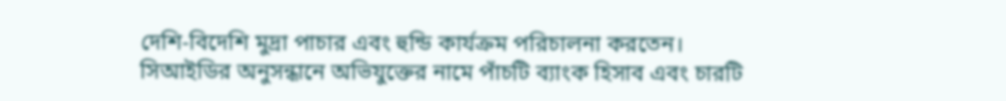দেশি-বিদেশি মুদ্রা পাচার এবং হুন্ডি কার্যক্রম পরিচালনা করতেন।
সিআইডির অনুসন্ধানে অভিযুক্তের নামে পাঁচটি ব্যাংক হিসাব এবং চারটি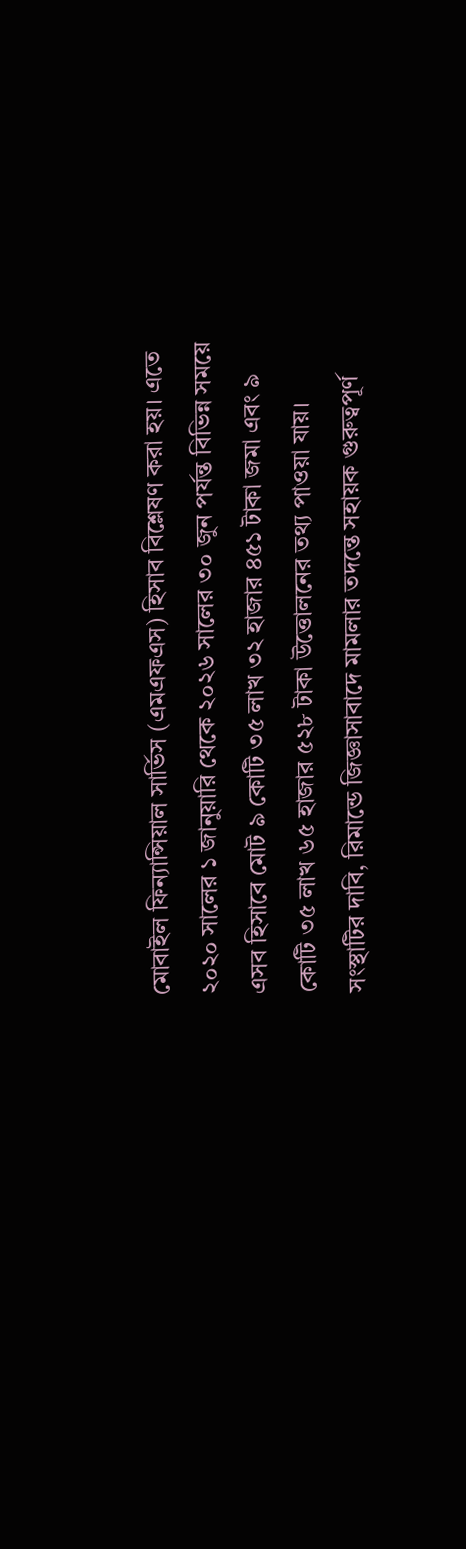মোবাইল ফিন্যান্সিয়াল সার্ভিস (এমএফএস) হিসাব বিশ্লেষণ করা হয়। এতে ২০২০ সালের ১ জানুয়ারি থেকে ২০২৬ সালের ৩০ জুন পর্যন্ত বিভিন্ন সময়ে এসব হিসাবে মোট ৯ কোটি ৩৫ লাখ ৩২ হাজার ৪৫১ টাকা জমা এবং ৯ কোটি ৩৫ লাখ ৬৫ হাজার ৫২৮ টাকা উত্তোলনের তথ্য পাওয়া যায়।
সংস্থাটির দাবি, রিমান্ডে জিজ্ঞাসাবাদে মামলার তদন্তে সহায়ক গুরুত্বপূর্ণ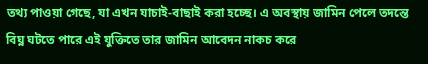তথ্য পাওয়া গেছে, যা এখন যাচাই-বাছাই করা হচ্ছে। এ অবস্থায় জামিন পেলে তদন্তে বিঘ্ন ঘটতে পারে এই যুক্তিতে তার জামিন আবেদন নাকচ করে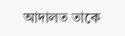আদালত তাকে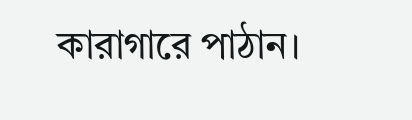কারাগারে পাঠান।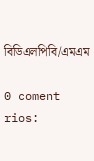বিডিএলপিবি/এমএম

0 coment rios: